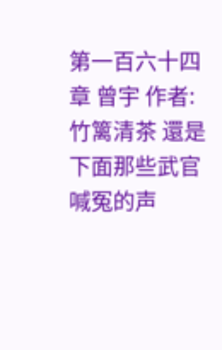第一百六十四章 曾宇 作者:竹篱清茶 還是下面那些武官喊冤的声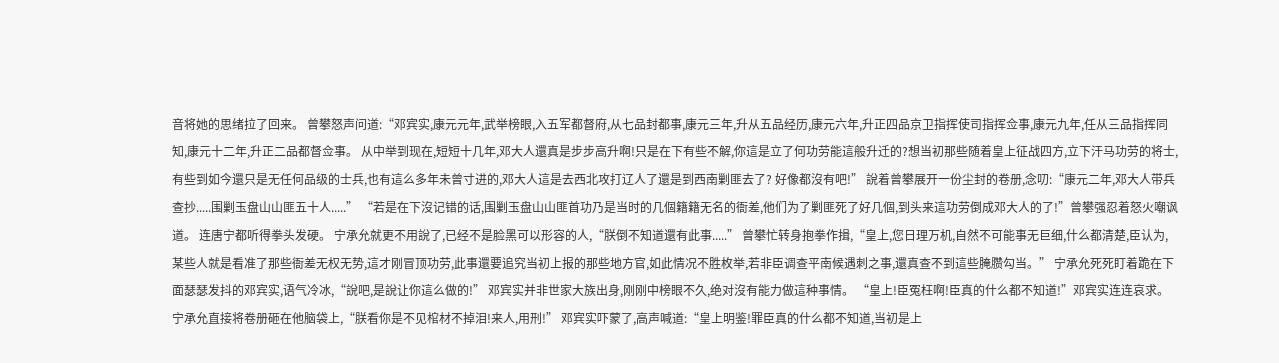音将她的思绪拉了回来。 曾攀怒声问道:“邓宾实,康元元年,武举榜眼,入五军都督府,从七品封都事,康元三年,升从五品经历,康元六年,升正四品京卫指挥使司指挥佥事,康元九年,任从三品指挥同知,康元十二年,升正二品都督佥事。 从中举到现在,短短十几年,邓大人還真是步步高升啊!只是在下有些不解,你這是立了何功劳能這般升迁的?想当初那些随着皇上征战四方,立下汗马功劳的将士,有些到如今還只是无任何品级的士兵,也有這么多年未曾寸进的,邓大人這是去西北攻打辽人了還是到西南剿匪去了? 好像都沒有吧!” 說着曾攀展开一份尘封的卷册,念叨:“康元二年,邓大人带兵查抄.....围剿玉盘山山匪五十人.....” “若是在下沒记错的话,围剿玉盘山山匪首功乃是当时的几個籍籍无名的衙差,他们为了剿匪死了好几個,到头来這功劳倒成邓大人的了!”曾攀强忍着怒火嘲讽道。 连唐宁都听得拳头发硬。 宁承允就更不用說了,已经不是脸黑可以形容的人,“朕倒不知道還有此事.....” 曾攀忙转身抱拳作揖,“皇上,您日理万机,自然不可能事无巨细,什么都清楚,臣认为,某些人就是看准了那些衙差无权无势,這才刚冒顶功劳,此事還要追究当初上报的那些地方官,如此情况不胜枚举,若非臣调查平南候遇刺之事,還真查不到這些腌臜勾当。” 宁承允死死盯着跪在下面瑟瑟发抖的邓宾实,语气冷冰,“說吧,是說让你這么做的!” 邓宾实并非世家大族出身,刚刚中榜眼不久,绝对沒有能力做這种事情。 “皇上!臣冤枉啊!臣真的什么都不知道!”邓宾实连连哀求。 宁承允直接将卷册砸在他脑袋上,“朕看你是不见棺材不掉泪!来人,用刑!” 邓宾实吓蒙了,高声喊道:“皇上明鉴!罪臣真的什么都不知道,当初是上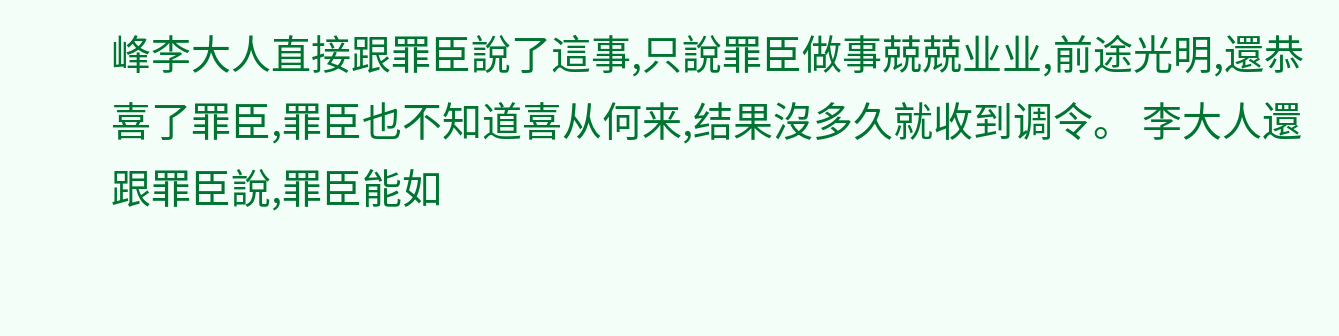峰李大人直接跟罪臣說了這事,只說罪臣做事兢兢业业,前途光明,還恭喜了罪臣,罪臣也不知道喜从何来,结果沒多久就收到调令。 李大人還跟罪臣說,罪臣能如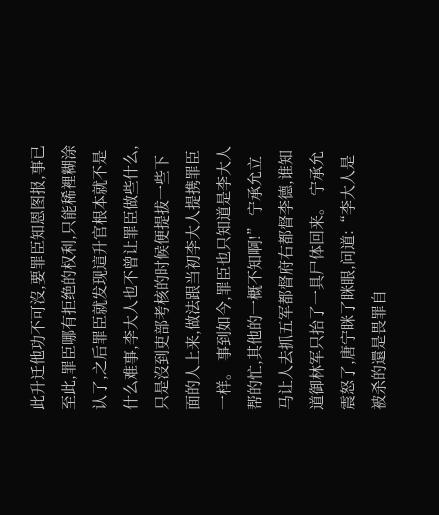此升迁他功不可沒,要罪臣知恩图报,事已至此,罪臣哪有拒绝的权利,只能稀裡糊涂认了,之后罪臣就发现這升官根本就不是什么难事,李大人也不曾让罪臣做些什么,只是沒到吏部考核的时候便提拔一些下面的人上来,做法跟当初李大人提携罪臣一样。 事到如今,罪臣也只知道是李大人帮的忙,其他的一概不知啊!” 宁承允立马让人去抓五军都督府右都督李德,谁知道御林军只抬了一具尸体回来。 宁承允震怒了,唐宁眯了眯眼,问道:“李大人是被杀的還是畏罪自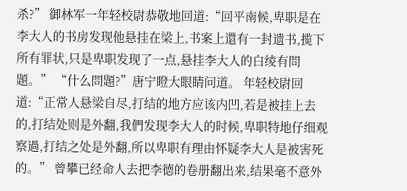杀?” 御林军一年轻校尉恭敬地回道:“回平南候,卑职是在李大人的书房发现他悬挂在梁上,书案上還有一封遗书,揽下所有罪状,只是卑职发现了一点,悬挂李大人的白绫有問題。” “什么問題?”唐宁瞪大眼睛问道。 年轻校尉回道:“正常人悬梁自尽,打结的地方应该内凹,若是被挂上去的,打结处则是外翻,我們发现李大人的时候,卑职特地仔细观察過,打结之处是外翻,所以卑职有理由怀疑李大人是被害死的。” 曾攀已经命人去把李德的卷册翻出来,结果毫不意外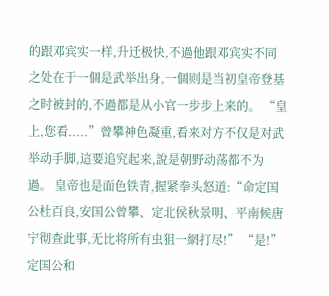的跟邓宾实一样,升迁极快,不過他跟邓宾实不同之处在于一個是武举出身,一個则是当初皇帝登基之时被封的,不過都是从小官一步步上来的。 “皇上,您看.....”曾攀神色凝重,看来对方不仅是对武举动手脚,這要追究起来,說是朝野动荡都不为過。 皇帝也是面色铁青,握紧拳头怒道:“命定国公杜百良,安国公曾攀、定北侯秋景明、平南候唐宁彻查此事,无比将所有虫狙一網打尽!” “是!” 定国公和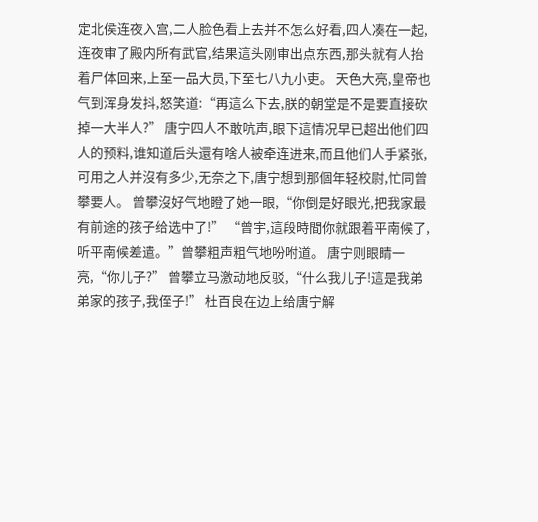定北侯连夜入宫,二人脸色看上去并不怎么好看,四人凑在一起,连夜审了殿内所有武官,结果這头刚审出点东西,那头就有人抬着尸体回来,上至一品大员,下至七八九小吏。 天色大亮,皇帝也气到浑身发抖,怒笑道:“再這么下去,朕的朝堂是不是要直接砍掉一大半人?” 唐宁四人不敢吭声,眼下這情况早已超出他们四人的预料,谁知道后头還有啥人被牵连进来,而且他们人手紧张,可用之人并沒有多少,无奈之下,唐宁想到那個年轻校尉,忙同曾攀要人。 曾攀沒好气地瞪了她一眼,“你倒是好眼光,把我家最有前途的孩子给选中了!” “曾宇,這段時間你就跟着平南候了,听平南候差遣。”曾攀粗声粗气地吩咐道。 唐宁则眼睛一亮,“你儿子?” 曾攀立马激动地反驳,“什么我儿子!這是我弟弟家的孩子,我侄子!” 杜百良在边上给唐宁解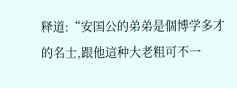释道:“安国公的弟弟是個博学多才的名士,跟他這种大老粗可不一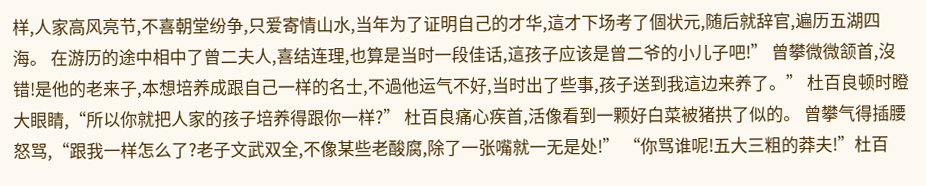样,人家高风亮节,不喜朝堂纷争,只爱寄情山水,当年为了证明自己的才华,這才下场考了個状元,随后就辞官,遍历五湖四海。 在游历的途中相中了曾二夫人,喜结连理,也算是当时一段佳话,這孩子应该是曾二爷的小儿子吧!” 曾攀微微颔首,沒错!是他的老来子,本想培养成跟自己一样的名士,不過他运气不好,当时出了些事,孩子送到我這边来养了。” 杜百良顿时瞪大眼睛,“所以你就把人家的孩子培养得跟你一样?” 杜百良痛心疾首,活像看到一颗好白菜被猪拱了似的。 曾攀气得插腰怒骂,“跟我一样怎么了?老子文武双全,不像某些老酸腐,除了一张嘴就一无是处!” “你骂谁呢!五大三粗的莽夫!”杜百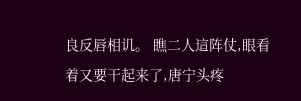良反唇相讥。 瞧二人這阵仗,眼看着又要干起来了,唐宁头疼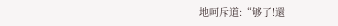地呵斥道:“够了!還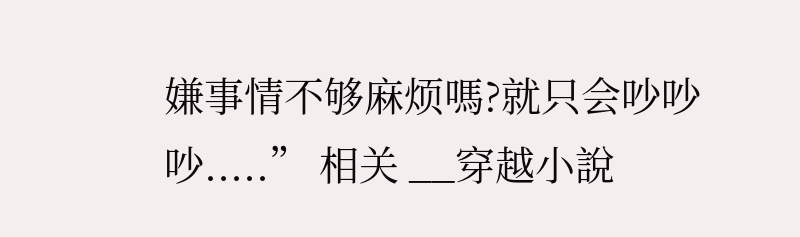嫌事情不够麻烦嗎?就只会吵吵吵.....” 相关 __穿越小說